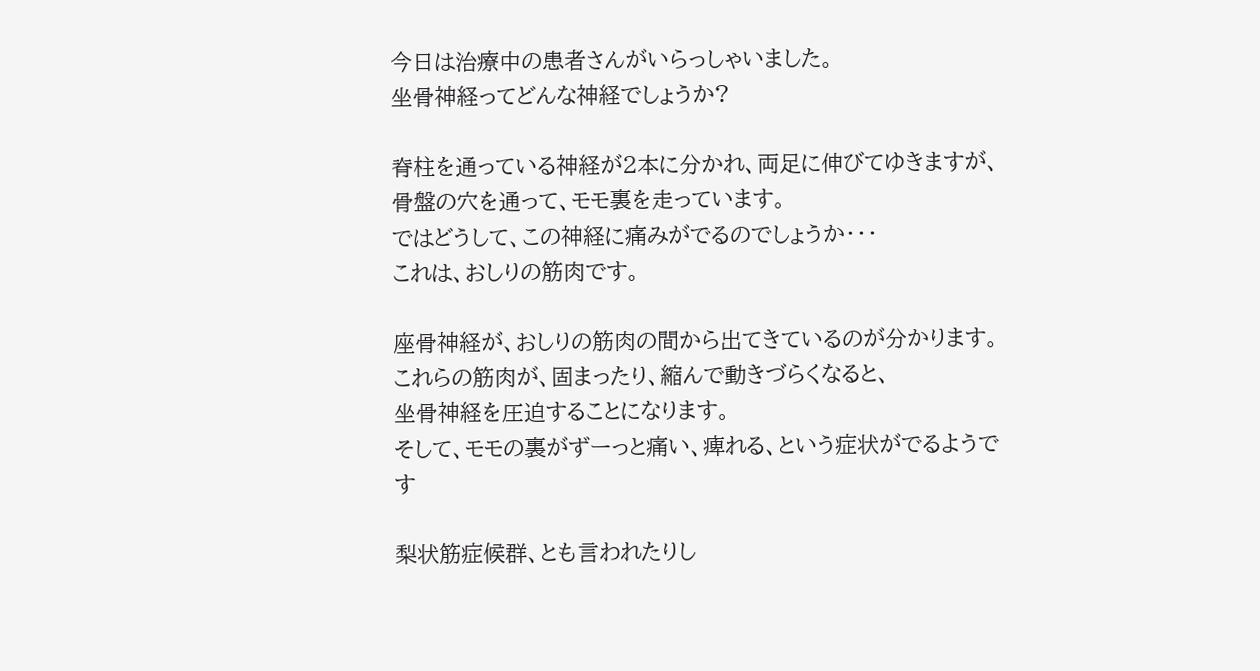今日は治療中の患者さんがいらっしゃいました。
坐骨神経ってどんな神経でしょうか?

脊柱を通っている神経が2本に分かれ、両足に伸びてゆきますが、
骨盤の穴を通って、モモ裏を走っています。
ではどうして、この神経に痛みがでるのでしょうか・・・
これは、おしりの筋肉です。

座骨神経が、おしりの筋肉の間から出てきているのが分かります。
これらの筋肉が、固まったり、縮んで動きづらくなると、
坐骨神経を圧迫することになります。
そして、モモの裏がずーっと痛い、痺れる、という症状がでるようです

梨状筋症候群、とも言われたりし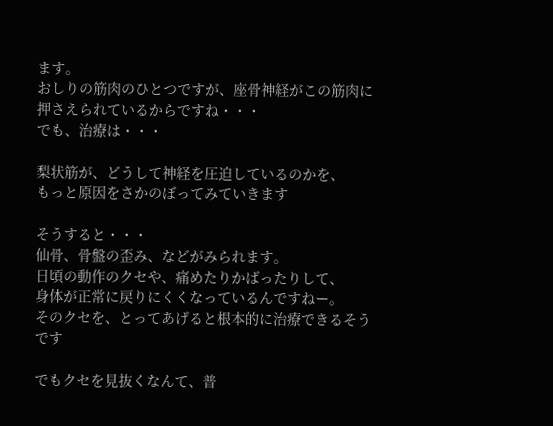ます。
おしりの筋肉のひとつですが、座骨神経がこの筋肉に押さえられているからですね・・・
でも、治療は・・・

梨状筋が、どうして神経を圧迫しているのかを、
もっと原因をさかのぼってみていきます

そうすると・・・
仙骨、骨盤の歪み、などがみられます。
日頃の動作のクセや、痛めたりかばったりして、
身体が正常に戻りにくくなっているんですねー。
そのクセを、とってあげると根本的に治療できるそうです

でもクセを見抜くなんて、普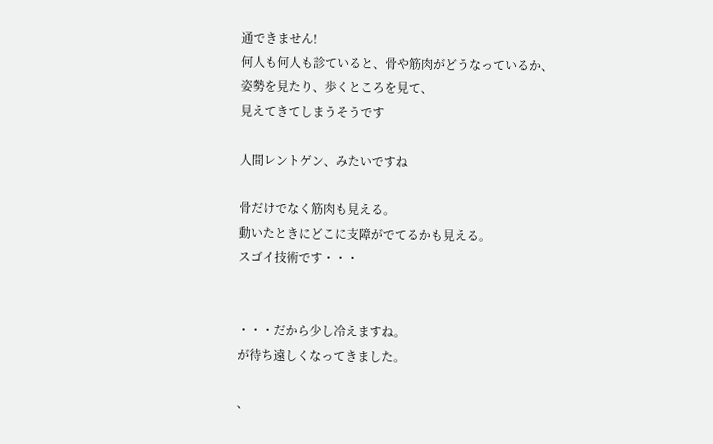通できません!
何人も何人も診ていると、骨や筋肉がどうなっているか、
姿勢を見たり、歩くところを見て、
見えてきてしまうそうです

人間レントゲン、みたいですね

骨だけでなく筋肉も見える。
動いたときにどこに支障がでてるかも見える。
スゴイ技術です・・・


・・・だから少し冷えますね。
が待ち遠しくなってきました。

、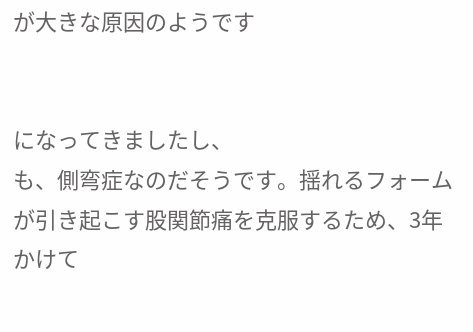が大きな原因のようです


になってきましたし、
も、側弯症なのだそうです。揺れるフォームが引き起こす股関節痛を克服するため、3年かけて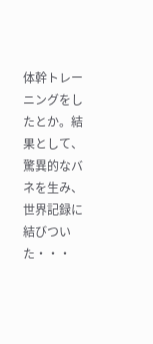体幹トレーニングをしたとか。結果として、驚異的なバネを生み、世界記録に結びついた・・・